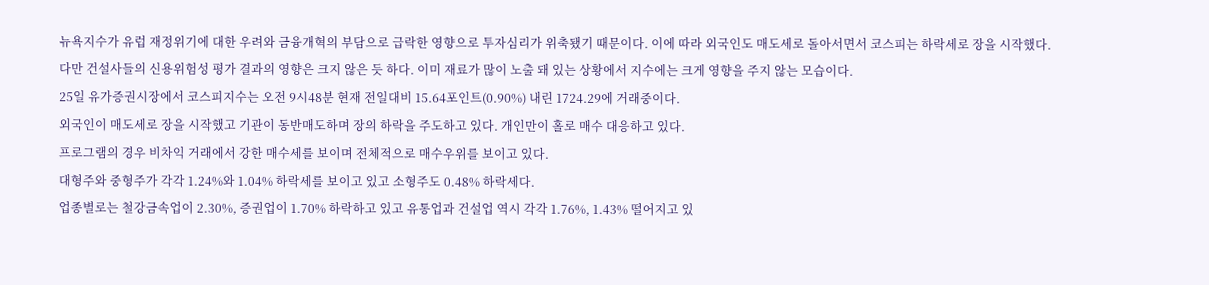뉴욕지수가 유럽 재정위기에 대한 우려와 금융개혁의 부담으로 급락한 영향으로 투자심리가 위축됐기 때문이다. 이에 따라 외국인도 매도세로 돌아서면서 코스피는 하락세로 장을 시작했다.
다만 건설사들의 신용위험성 평가 결과의 영향은 크지 않은 듯 하다. 이미 재료가 많이 노출 돼 있는 상황에서 지수에는 크게 영향을 주지 않는 모습이다.
25일 유가증권시장에서 코스피지수는 오전 9시48분 현재 전일대비 15.64포인트(0.90%) 내린 1724.29에 거래중이다.
외국인이 매도세로 장을 시작했고 기관이 동반매도하며 장의 하락을 주도하고 있다. 개인만이 홀로 매수 대응하고 있다.
프로그램의 경우 비차익 거래에서 강한 매수세를 보이며 전체적으로 매수우위를 보이고 있다.
대형주와 중형주가 각각 1.24%와 1.04% 하락세를 보이고 있고 소형주도 0.48% 하락세다.
업종별로는 철강금속업이 2.30%, 증권업이 1.70% 하락하고 있고 유통업과 건설업 역시 각각 1.76%, 1.43% 떨어지고 있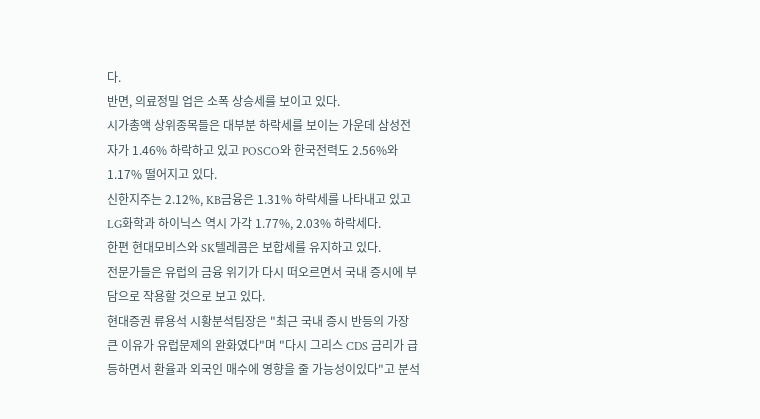다.
반면, 의료정밀 업은 소폭 상승세를 보이고 있다.
시가총액 상위종목들은 대부분 하락세를 보이는 가운데 삼성전자가 1.46% 하락하고 있고 POSCO와 한국전력도 2.56%와 1.17% 떨어지고 있다.
신한지주는 2.12%, KB금융은 1.31% 하락세를 나타내고 있고 LG화학과 하이닉스 역시 가각 1.77%, 2.03% 하락세다.
한편 현대모비스와 SK텔레콤은 보합세를 유지하고 있다.
전문가들은 유럽의 금융 위기가 다시 떠오르면서 국내 증시에 부담으로 작용할 것으로 보고 있다.
현대증권 류용석 시황분석팀장은 "최근 국내 증시 반등의 가장 큰 이유가 유럽문제의 완화였다"며 "다시 그리스 CDS 금리가 급등하면서 환율과 외국인 매수에 영향을 줄 가능성이있다"고 분석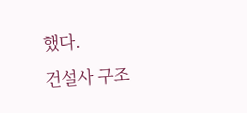했다.
건설사 구조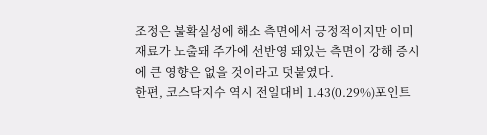조정은 불확실성에 해소 측면에서 긍정적이지만 이미 재료가 노출돼 주가에 선반영 돼있는 측면이 강해 증시에 큰 영향은 없을 것이라고 덧붙였다.
한편, 코스닥지수 역시 전일대비 1.43(0.29%)포인트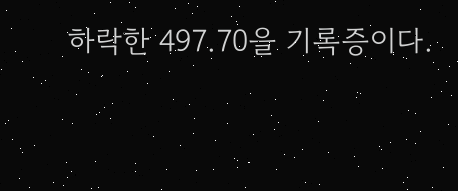하락한 497.70을 기록증이다.